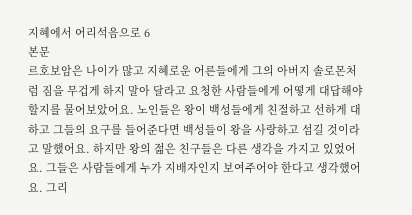지혜에서 어리석음으로 6
본문
르호보암은 나이가 많고 지혜로운 어른들에게 그의 아버지 솔로몬처럼 짐을 무겁게 하지 말아 달라고 요청한 사람들에게 어떻게 대답해야 할지를 물어보았어요. 노인들은 왕이 백성들에게 친절하고 선하게 대하고 그들의 요구를 들어준다면 백성들이 왕을 사랑하고 섬길 것이라고 말했어요. 하지만 왕의 젊은 친구들은 다른 생각을 가지고 있었어요. 그들은 사람들에게 누가 지배자인지 보여주어야 한다고 생각했어요. 그리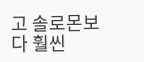고 솔로몬보다 훨씬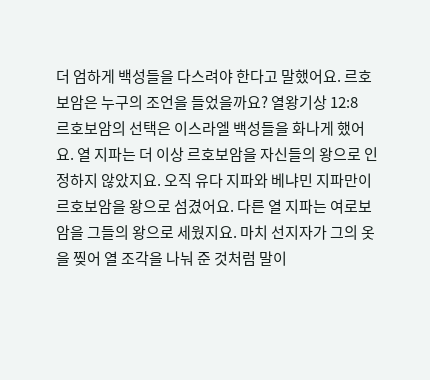더 엄하게 백성들을 다스려야 한다고 말했어요. 르호보암은 누구의 조언을 들었을까요? 열왕기상 12:8
르호보암의 선택은 이스라엘 백성들을 화나게 했어요. 열 지파는 더 이상 르호보암을 자신들의 왕으로 인정하지 않았지요. 오직 유다 지파와 베냐민 지파만이 르호보암을 왕으로 섬겼어요. 다른 열 지파는 여로보암을 그들의 왕으로 세웠지요. 마치 선지자가 그의 옷을 찢어 열 조각을 나눠 준 것처럼 말이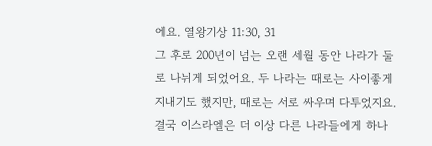에요. 열왕기상 11:30, 31
그 후로 200년이 넘는 오랜 세월 동안 나라가 둘로 나뉘게 되었어요. 두 나라는 때로는 사이좋게 지내기도 했지만, 때로는 서로 싸우며 다투었지요. 결국 이스라엘은 더 이상 다른 나라들에게 하나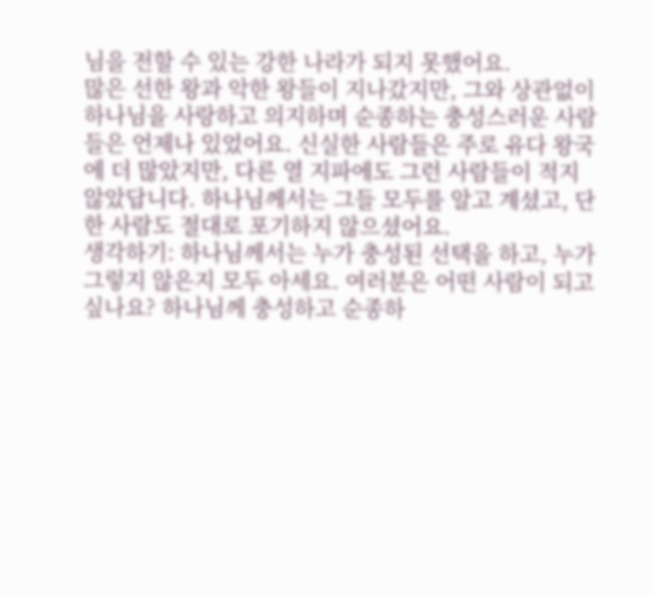님을 전할 수 있는 강한 나라가 되지 못했어요.
많은 선한 왕과 악한 왕들이 지나갔지만, 그와 상관없이 하나님을 사랑하고 의지하며 순종하는 충성스러운 사람들은 언제나 있었어요. 신실한 사람들은 주로 유다 왕국에 더 많았지만, 다른 열 지파에도 그런 사람들이 적지 않았답니다. 하나님께서는 그들 모두를 알고 계셨고, 단 한 사람도 절대로 포기하지 않으셨어요.
생각하기: 하나님께서는 누가 충성된 선택을 하고, 누가 그렇지 않은지 모두 아세요. 여러분은 어떤 사람이 되고 싶나요? 하나님께 충성하고 순종하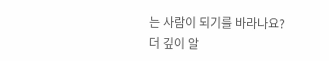는 사람이 되기를 바라나요?
더 깊이 알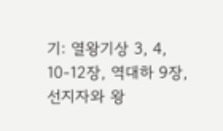기: 열왕기상 3, 4, 10-12장, 역대하 9장, 선지자와 왕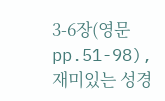3-6장(영문 pp.51-98), 재미있는 성경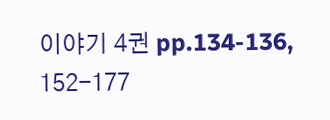이야기 4권 pp.134-136, 152-177